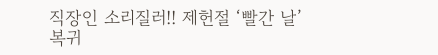직장인 소리질러!! 제헌절 ‘빨간 날’ 복귀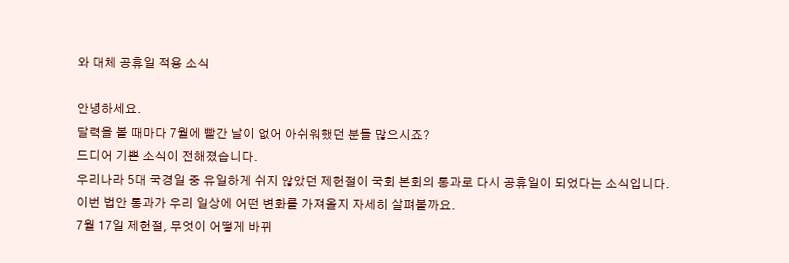와 대체 공휴일 적용 소식

안녕하세요.
달력을 볼 때마다 7월에 빨간 날이 없어 아쉬워했던 분들 많으시죠?
드디어 기쁜 소식이 전해졌습니다.
우리나라 5대 국경일 중 유일하게 쉬지 않았던 제헌절이 국회 본회의 통과로 다시 공휴일이 되었다는 소식입니다.
이번 법안 통과가 우리 일상에 어떤 변화를 가져올지 자세히 살펴볼까요.
7월 17일 제헌절, 무엇이 어떻게 바뀌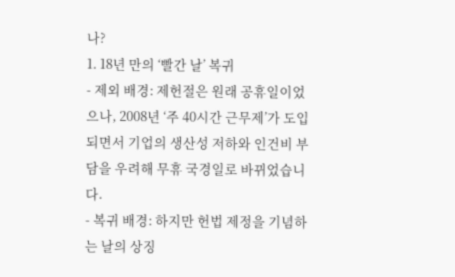나?
1. 18년 만의 ‘빨간 날’ 복귀
- 제외 배경: 제헌절은 원래 공휴일이었으나, 2008년 ‘주 40시간 근무제’가 도입되면서 기업의 생산성 저하와 인건비 부담을 우려해 무휴 국경일로 바뀌었습니다.
- 복귀 배경: 하지만 헌법 제정을 기념하는 날의 상징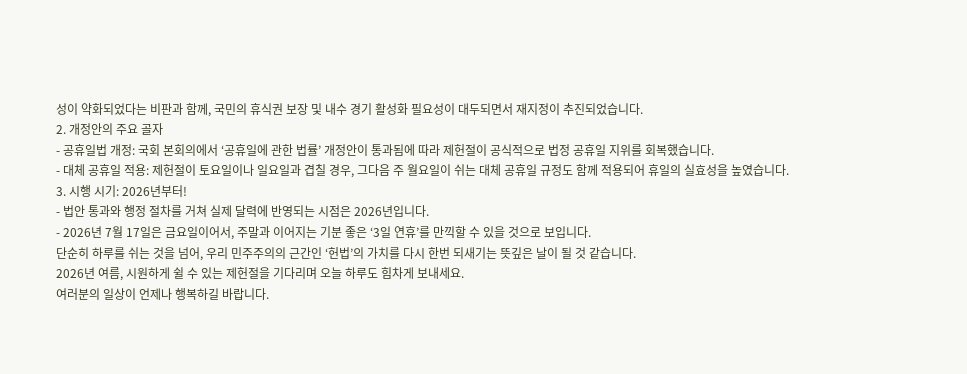성이 약화되었다는 비판과 함께, 국민의 휴식권 보장 및 내수 경기 활성화 필요성이 대두되면서 재지정이 추진되었습니다.
2. 개정안의 주요 골자
- 공휴일법 개정: 국회 본회의에서 ‘공휴일에 관한 법률’ 개정안이 통과됨에 따라 제헌절이 공식적으로 법정 공휴일 지위를 회복했습니다.
- 대체 공휴일 적용: 제헌절이 토요일이나 일요일과 겹칠 경우, 그다음 주 월요일이 쉬는 대체 공휴일 규정도 함께 적용되어 휴일의 실효성을 높였습니다.
3. 시행 시기: 2026년부터!
- 법안 통과와 행정 절차를 거쳐 실제 달력에 반영되는 시점은 2026년입니다.
- 2026년 7월 17일은 금요일이어서, 주말과 이어지는 기분 좋은 ‘3일 연휴’를 만끽할 수 있을 것으로 보입니다.
단순히 하루를 쉬는 것을 넘어, 우리 민주주의의 근간인 ‘헌법’의 가치를 다시 한번 되새기는 뜻깊은 날이 될 것 같습니다.
2026년 여름, 시원하게 쉴 수 있는 제헌절을 기다리며 오늘 하루도 힘차게 보내세요.
여러분의 일상이 언제나 행복하길 바랍니다.